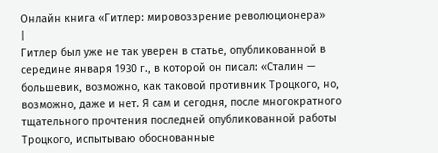Онлайн книга «Гитлер: мировоззрение революционера»
|
Гитлер был уже не так уверен в статье, опубликованной в середине января 1930 г., в которой он писал: «Сталин — большевик, возможно, как таковой противник Троцкого, но, возможно, даже и нет. Я сам и сегодня, после многократного тщательного прочтения последней опубликованной работы Троцкого, испытываю обоснованные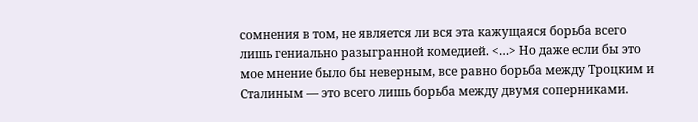сомнения в том, не является ли вся эта кажущаяся борьба всего лишь гениально разыгранной комедией. <…> Но даже если бы это мое мнение было бы неверным, все равно борьба между Троцким и Сталиным — это всего лишь борьба между двумя соперниками.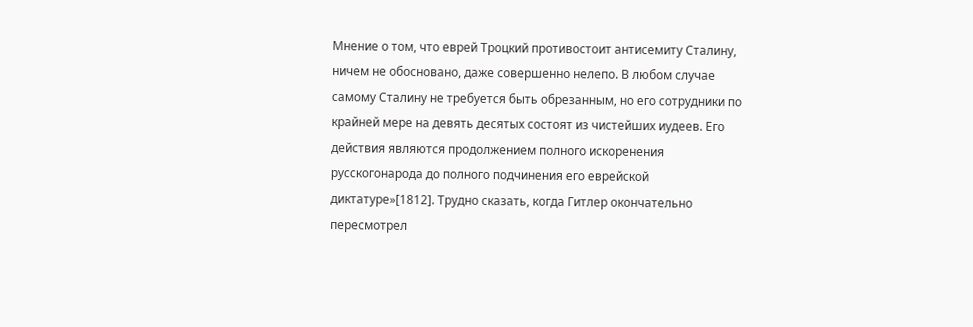Мнение о том, что еврей Троцкий противостоит антисемиту Сталину, ничем не обосновано, даже совершенно нелепо. В любом случае самому Сталину не требуется быть обрезанным, но его сотрудники по крайней мере на девять десятых состоят из чистейших иудеев. Его действия являются продолжением полного искоренения русскогонарода до полного подчинения его еврейской диктатуре»[1812]. Трудно сказать, когда Гитлер окончательно пересмотрел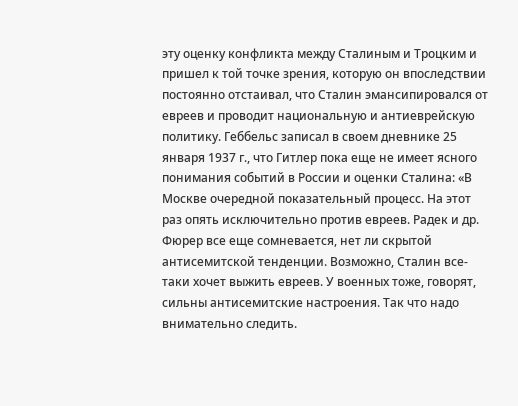эту оценку конфликта между Сталиным и Троцким и пришел к той точке зрения, которую он впоследствии постоянно отстаивал, что Сталин эмансипировался от евреев и проводит национальную и антиеврейскую политику. Геббельс записал в своем дневнике 25 января 1937 г., что Гитлер пока еще не имеет ясного понимания событий в России и оценки Сталина: «В Москве очередной показательный процесс. На этот раз опять исключительно против евреев. Радек и др. Фюрер все еще сомневается, нет ли скрытой антисемитской тенденции. Возможно, Сталин все-таки хочет выжить евреев. У военных тоже, говорят, сильны антисемитские настроения. Так что надо внимательно следить.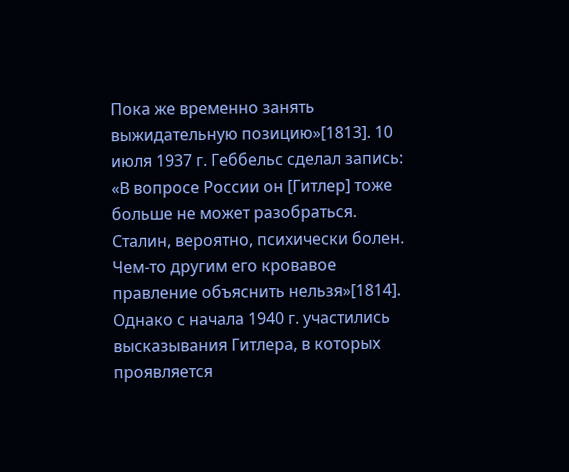Пока же временно занять выжидательную позицию»[1813]. 10 июля 1937 г. Геббельс сделал запись: «В вопросе России он [Гитлер] тоже больше не может разобраться. Сталин, вероятно, психически болен. Чем-то другим его кровавое правление объяснить нельзя»[1814]. Однако с начала 1940 г. участились высказывания Гитлера, в которых проявляется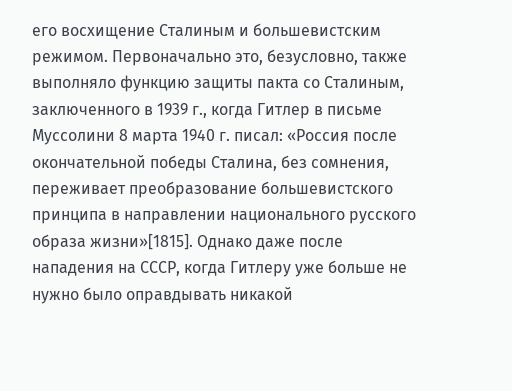его восхищение Сталиным и большевистским режимом. Первоначально это, безусловно, также выполняло функцию защиты пакта со Сталиным, заключенного в 1939 г., когда Гитлер в письме Муссолини 8 марта 1940 г. писал: «Россия после окончательной победы Сталина, без сомнения, переживает преобразование большевистского принципа в направлении национального русского образа жизни»[1815]. Однако даже после нападения на СССР, когда Гитлеру уже больше не нужно было оправдывать никакой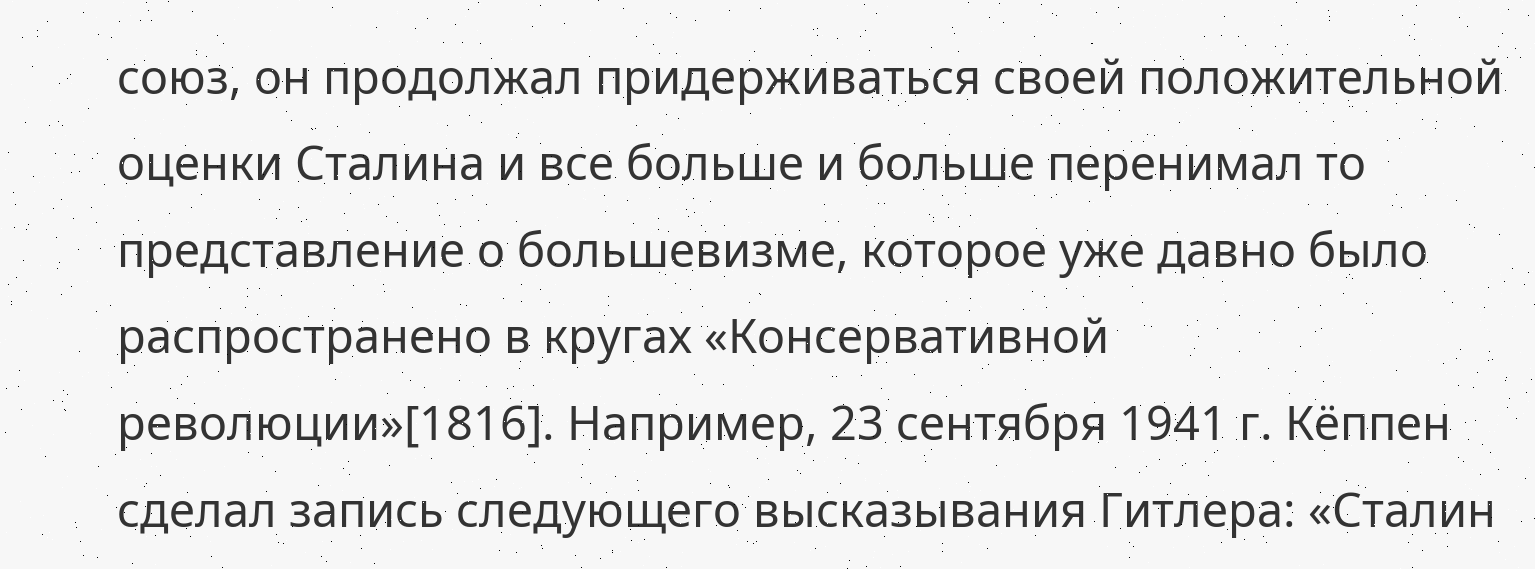союз, он продолжал придерживаться своей положительной оценки Сталина и все больше и больше перенимал то представление о большевизме, которое уже давно было распространено в кругах «Консервативной революции»[1816]. Например, 23 сентября 1941 г. Кёппен сделал запись следующего высказывания Гитлера: «Сталин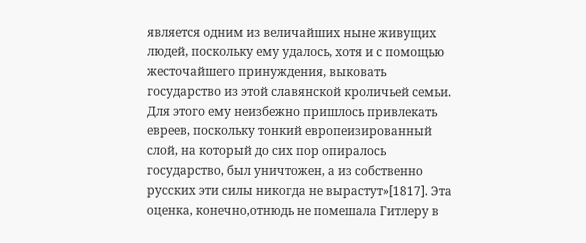является одним из величайших ныне живущих людей, поскольку ему удалось, хотя и с помощью жесточайшего принуждения, выковать государство из этой славянской кроличьей семьи. Для этого ему неизбежно пришлось привлекать евреев, поскольку тонкий европеизированный слой, на который до сих пор опиралось государство, был уничтожен, а из собственно русских эти силы никогда не вырастут»[1817]. Эта оценка, конечно,отнюдь не помешала Гитлеру в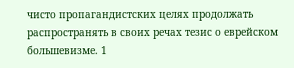чисто пропагандистских целях продолжать распространять в своих речах тезис о еврейском большевизме. 1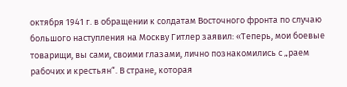октября 1941 г. в обращении к солдатам Восточного фронта по случаю большого наступления на Москву Гитлер заявил: «Теперь, мои боевые товарищи, вы сами, своими глазами, лично познакомились с „раем рабочих и крестьян“. В стране, которая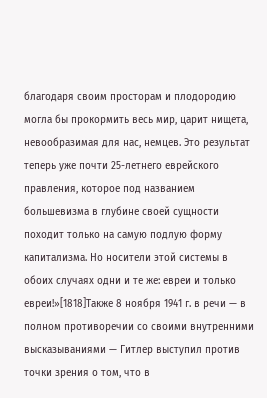благодаря своим просторам и плодородию могла бы прокормить весь мир, царит нищета, невообразимая для нас, немцев. Это результат теперь уже почти 25-летнего еврейского правления, которое под названием большевизма в глубине своей сущности походит только на самую подлую форму капитализма. Но носители этой системы в обоих случаях одни и те же: евреи и только евреи!»[1818]Также 8 ноября 1941 г. в речи — в полном противоречии со своими внутренними высказываниями — Гитлер выступил против точки зрения о том, что в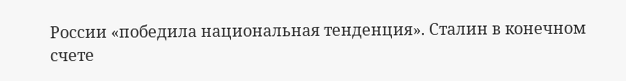России «победила национальная тенденция». Сталин в конечном счете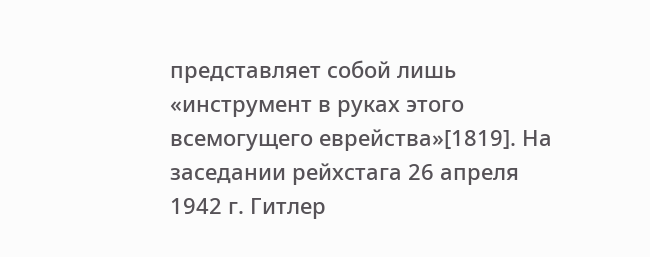представляет собой лишь «инструмент в руках этого всемогущего еврейства»[1819]. На заседании рейхстага 26 апреля 1942 г. Гитлер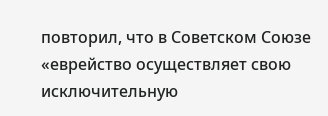повторил, что в Советском Союзе «еврейство осуществляет свою исключительную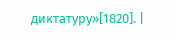диктатуру»[1820]. |